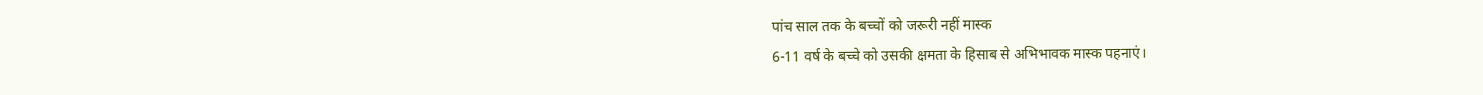पांच साल तक के बच्चों को जरूरी नहीं मास्क
6-11 वर्ष के बच्चे को उसकी क्षमता के हिसाब से अभिभावक मास्क पहनाएं।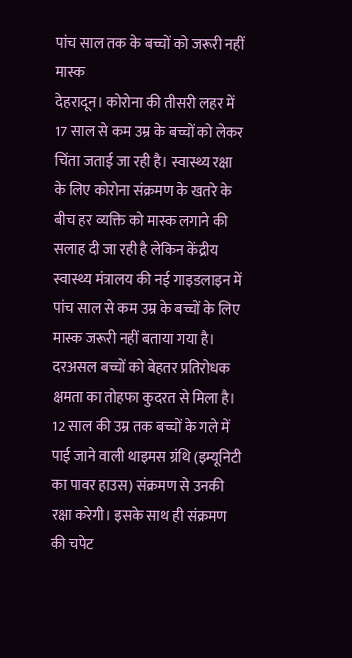पांच साल तक के बच्चों को जरूरी नहीं मास्क
देहरादून। कोरोना की तीसरी लहर में 17 साल से कम उम्र के बच्चों को लेकर चिंता जताई जा रही है। स्वास्थ्य रक्षा के लिए कोरोना संक्रमण के खतरे के बीच हर व्यक्ति को मास्क लगाने की सलाह दी जा रही है लेकिन केंद्रीय स्वास्थ्य मंत्रालय की नई गाइडलाइन में पांच साल से कम उम्र के बच्चों के लिए मास्क जरूरी नहीं बताया गया है। दरअसल बच्चों को बेहतर प्रतिरोधक क्षमता का तोहफा कुदरत से मिला है। 12 साल की उम्र तक बच्चों के गले में पाई जाने वाली थाइमस ग्रंथि (इम्यूनिटी का पावर हाउस) संक्रमण से उनकी रक्षा करेगी। इसके साथ ही संक्रमण की चपेट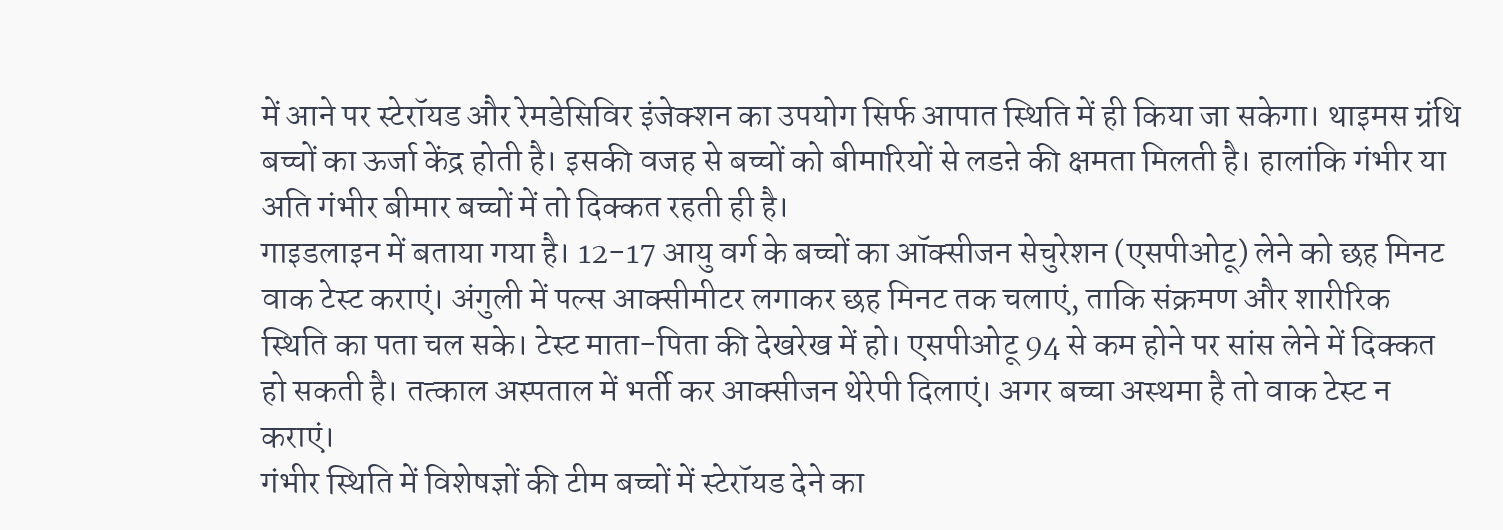में आने पर स्टेरॉयड और रेमडेसिविर इंजेक्शन का उपयोग सिर्फ आपात स्थिति में ही किया जा सकेगा। थाइमस ग्रंथि बच्चों का ऊर्जा केंद्र होती है। इसकी वजह से बच्चों को बीमारियों से लडऩे की क्षमता मिलती है। हालांकि गंभीर या अति गंभीर बीमार बच्चों में तो दिक्कत रहती ही है।
गाइडलाइन में बताया गया है। 12-17 आयु वर्ग के बच्चों का ऑक्सीजन सेचुरेशन (एसपीओटू) लेने को छह मिनट वाक टेस्ट कराएं। अंगुली में पल्स आक्सीमीटर लगाकर छह मिनट तक चलाएं, ताकि संक्रमण और शारीरिक स्थिति का पता चल सके। टेस्ट माता-पिता की देखरेख में हो। एसपीओटू 94 से कम होने पर सांस लेने में दिक्कत हो सकती है। तत्काल अस्पताल में भर्ती कर आक्सीजन थेरेपी दिलाएं। अगर बच्चा अस्थमा है तो वाक टेस्ट न कराएं।
गंभीर स्थिति में विशेषज्ञों की टीम बच्चों में स्टेरॉयड देने का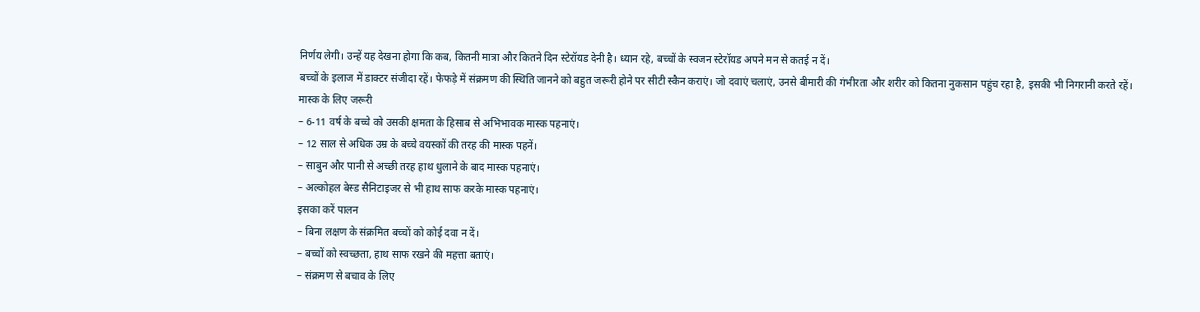निर्णय लेगी। उन्हें यह देखना होगा कि कब, कितनी मात्रा और कितने दिन स्टेरॉयड देनी है। ध्यान रहे, बच्चों के स्वजन स्टेरॉयड अपने मन से कतई न दें।
बच्चों के इलाज में डाक्टर संजीदा रहें। फेफड़े में संक्रमण की स्थिति जानने को बहुत जरूरी होने पर सीटी स्कैन कराएं। जो दवाएं चलाएं, उनसे बीमारी की गंभीरता और शरीर को कितना नुकसान पहुंच रहा है, इसकी भी निगरानी करते रहें।
मास्क के लिए जरूरी
– 6-11 वर्ष के बच्चे को उसकी क्षमता के हिसाब से अभिभावक मास्क पहनाएं।
– 12 साल से अधिक उम्र के बच्चे वयस्कों की तरह की मास्क पहनें।
– साबुन और पानी से अच्छी तरह हाथ धुलाने के बाद मास्क पहनाएं।
– अल्कोहल बेस्ड सैनिटाइजर से भी हाथ साफ करके मास्क पहनाएं।
इसका करें पालन
– बिना लक्षण के संक्रमित बच्चों को कोई दवा न दें।
– बच्चों को स्वच्छता, हाथ साफ रखने की महत्ता बताएं।
– संक्रमण से बचाव के लिए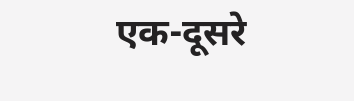एक-दूसरे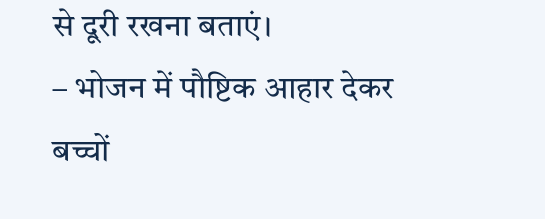से दूरी रखना बताएं।
– भोजन में पौष्टिक आहार देकर बच्चों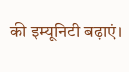की इम्यूनिटी बढ़ाएं।